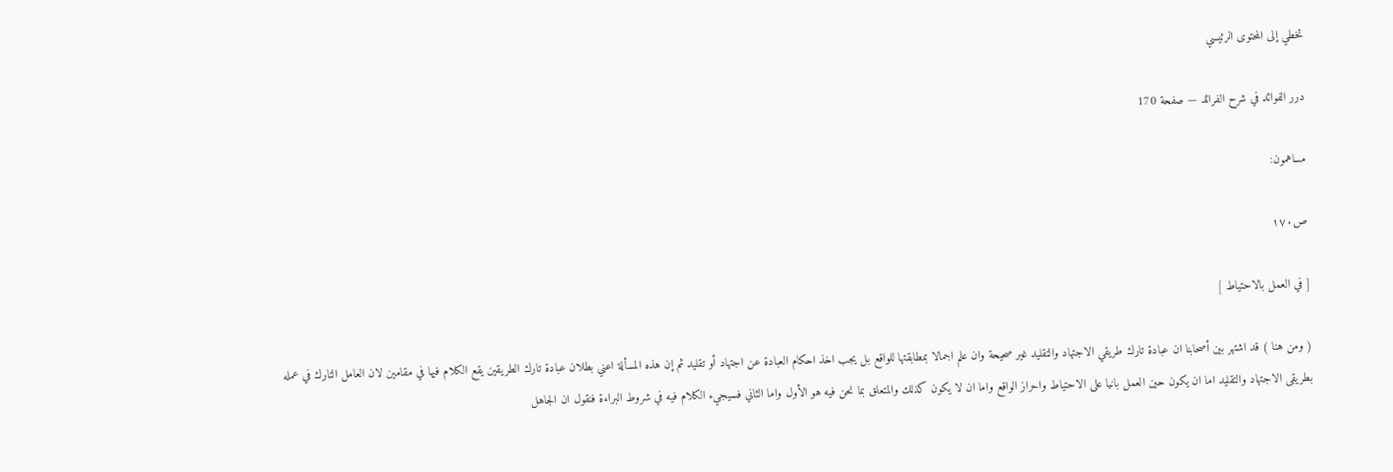تخطي إلى المحتوى الرئيسي

درر الفوائد في شرح الفرائد — صفحة 170

مساهمون:

ص١٧٠

[ في العمل بالاحتياط ]

( ومن هنا ) قد اشتهر بين أصحابنا ان عبادة تارك طريقي الاجتهاد والتقليد غير صحيحة وان علم اجمالا بمطابقتها للواقع بل يجب اخذ احكام العبادة عن اجتهاد أو تقليد ثم إن هذه المسألة اعني بطلان عبادة تارك الطريقين يقع الكلام فيها في مقامين لان العامل التارك في عمله بطريقى الاجتهاد والتقليد اما ان يكون حين العمل بانيا على الاحتياط واحراز الواقع واما ان لا يكون كذلك والمتعلق بما نحن فيه هو الأول واما الثاني فسيجيء الكلام فيه في شروط البراءة فنقول ان الجاهل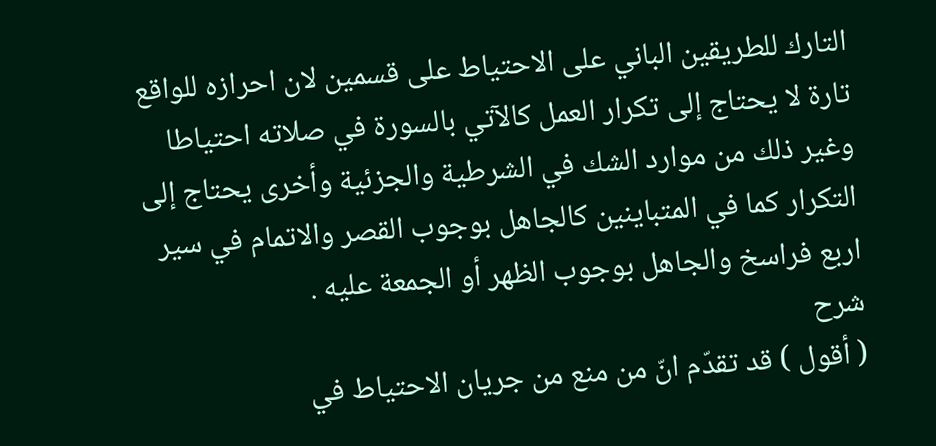التارك للطريقين الباني على الاحتياط على قسمين لان احرازه للواقع تارة لا يحتاج إلى تكرار العمل كالآتي بالسورة في صلاته احتياطا وغير ذلك من موارد الشك في الشرطية والجزئية وأخرى يحتاج إلى التكرار كما في المتباينين كالجاهل بوجوب القصر والاتمام في سير اربع فراسخ والجاهل بوجوب الظهر أو الجمعة عليه .
شرح
( أقول ) قد تقدّم انّ من منع من جريان الاحتياط في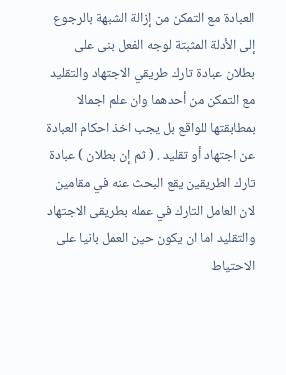العبادة مع التمكن من إزالة الشبهة بالرجوع إلى الأدلة المثبتة لوجه الفعل بنى على بطلان عبادة تارك طريقي الاجتهاد والتقليد مع التمكن من أحدهما وان علم اجمالا بمطابقتها للواقع بل يجب اخذ احكام العبادة عن اجتهاد أو تقليد . ( ثم إن بطلان ) عبادة تارك الطريقين يقع البحث عنه في مقامين لان العامل التارك في عمله بطريقى الاجتهاد والتقليد اما ان يكون حين العمل بانيا على الاحتياط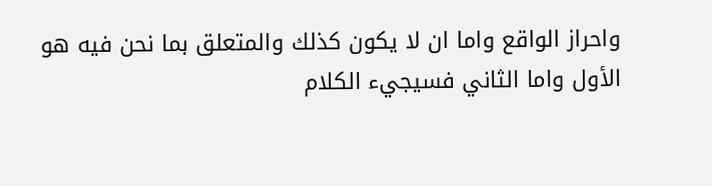واحراز الواقع واما ان لا يكون كذلك والمتعلق بما نحن فيه هو الأول واما الثاني فسيجيء الكلام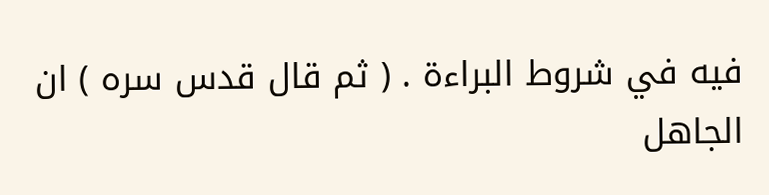فيه في شروط البراءة . ( ثم قال قدس سره ) ان الجاهل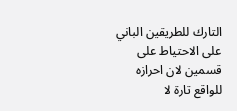التارك للطريقين الباني على الاحتياط على قسمين لان احرازه للواقع تارة لا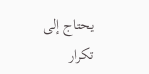يحتاج إلى تكرار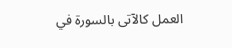العمل كالآتى بالسورة في